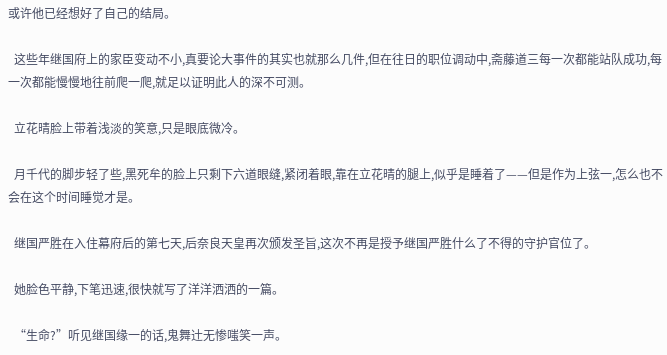或许他已经想好了自己的结局。

  这些年继国府上的家臣变动不小,真要论大事件的其实也就那么几件,但在往日的职位调动中,斋藤道三每一次都能站队成功,每一次都能慢慢地往前爬一爬,就足以证明此人的深不可测。

  立花晴脸上带着浅淡的笑意,只是眼底微冷。

  月千代的脚步轻了些,黑死牟的脸上只剩下六道眼缝,紧闭着眼,靠在立花晴的腿上,似乎是睡着了——但是作为上弦一,怎么也不会在这个时间睡觉才是。

  继国严胜在入住幕府后的第七天,后奈良天皇再次颁发圣旨,这次不再是授予继国严胜什么了不得的守护官位了。

  她脸色平静,下笔迅速,很快就写了洋洋洒洒的一篇。

  “生命?”听见继国缘一的话,鬼舞辻无惨嗤笑一声。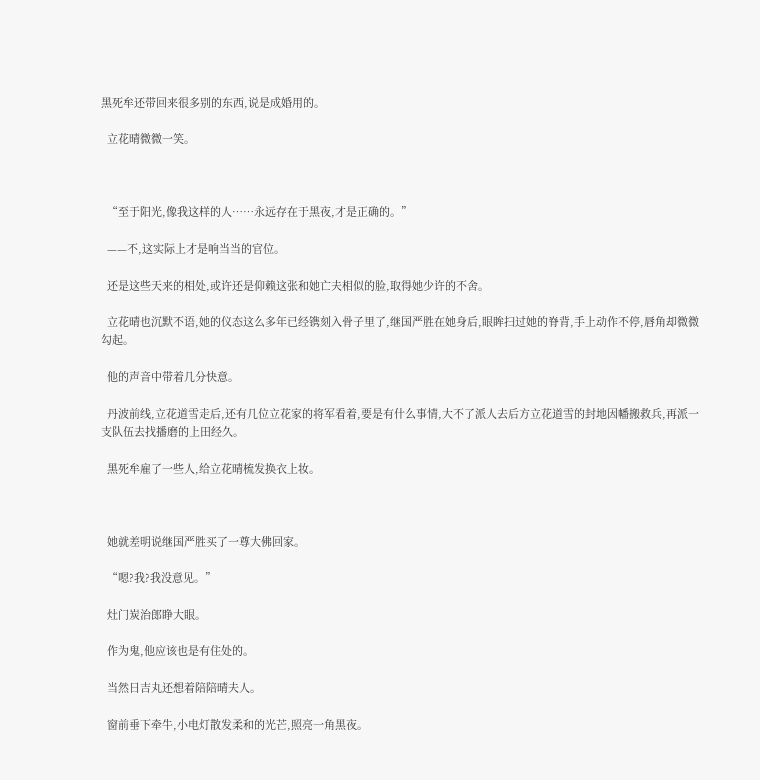黑死牟还带回来很多别的东西,说是成婚用的。

  立花晴微微一笑。



  “至于阳光,像我这样的人……永远存在于黑夜,才是正确的。”

  ——不,这实际上才是响当当的官位。

  还是这些天来的相处,或许还是仰赖这张和她亡夫相似的脸,取得她少许的不舍。

  立花晴也沉默不语,她的仪态这么多年已经镌刻入骨子里了,继国严胜在她身后,眼眸扫过她的脊背,手上动作不停,唇角却微微勾起。

  他的声音中带着几分快意。

  丹波前线,立花道雪走后,还有几位立花家的将军看着,要是有什么事情,大不了派人去后方立花道雪的封地因幡搬救兵,再派一支队伍去找播磨的上田经久。

  黑死牟雇了一些人,给立花晴梳发换衣上妆。



  她就差明说继国严胜买了一尊大佛回家。

  “嗯?我?我没意见。”

  灶门炭治郎睁大眼。

  作为鬼,他应该也是有住处的。

  当然日吉丸还想着陪陪晴夫人。

  窗前垂下牵牛,小电灯散发柔和的光芒,照亮一角黑夜。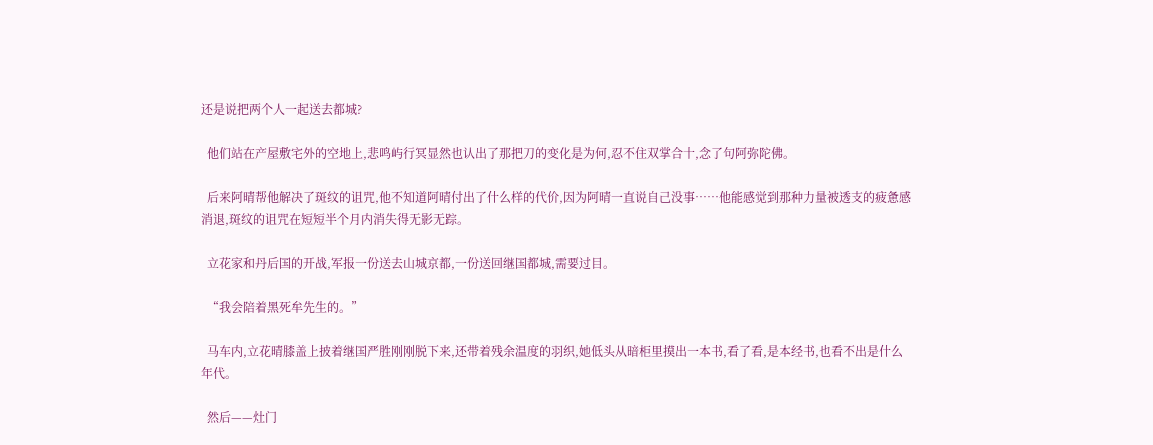还是说把两个人一起送去都城?

  他们站在产屋敷宅外的空地上,悲鸣屿行冥显然也认出了那把刀的变化是为何,忍不住双掌合十,念了句阿弥陀佛。

  后来阿晴帮他解决了斑纹的诅咒,他不知道阿晴付出了什么样的代价,因为阿晴一直说自己没事……他能感觉到那种力量被透支的疲惫感消退,斑纹的诅咒在短短半个月内消失得无影无踪。

  立花家和丹后国的开战,军报一份送去山城京都,一份送回继国都城,需要过目。

  “我会陪着黑死牟先生的。”

  马车内,立花晴膝盖上披着继国严胜刚刚脱下来,还带着残余温度的羽织,她低头从暗柜里摸出一本书,看了看,是本经书,也看不出是什么年代。

  然后——灶门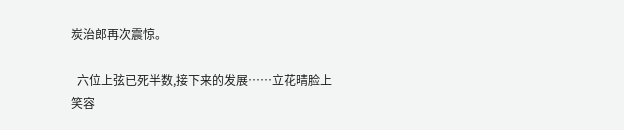炭治郎再次震惊。

  六位上弦已死半数,接下来的发展……立花晴脸上笑容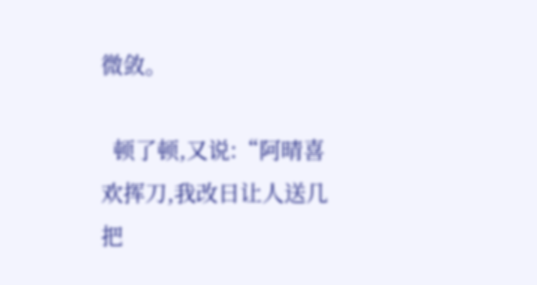微敛。

  顿了顿,又说:“阿晴喜欢挥刀,我改日让人送几把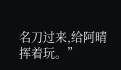名刀过来,给阿晴挥着玩。”